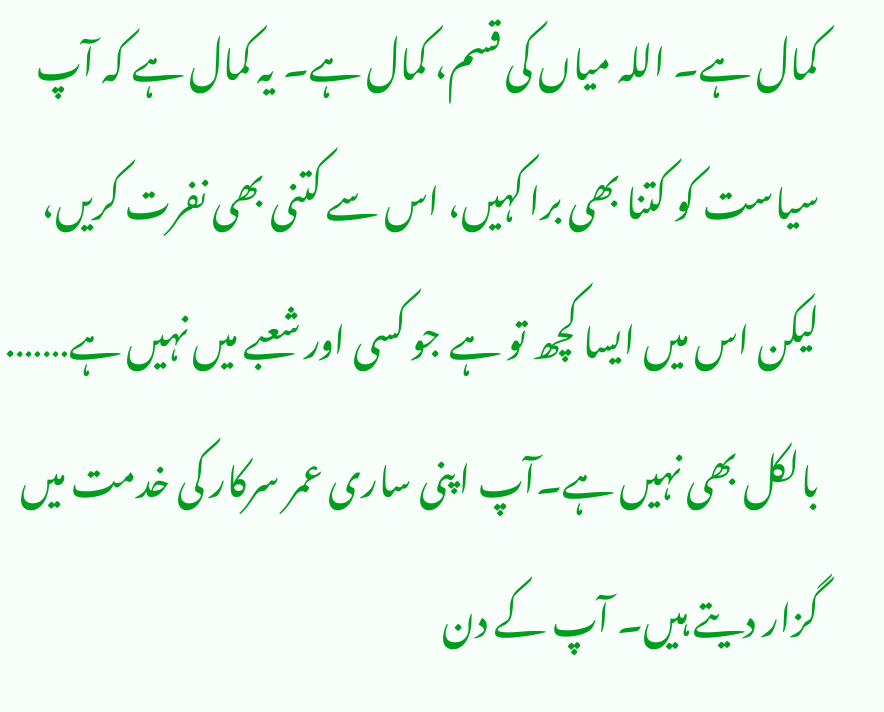کمال ہے۔ اللہ میاں کی قسم، کمال ہے۔ یہ کمال ہے کہ آپ سیاست کو کتنا بھی برا کہیں، اس سے کتنی بھی نفرت کریں، لیکن اس میں ایسا کچھ تو ہے جو کسی اور شعبے میں نہیں ہے……. بالکل بھی نہیں ہے۔آپ اپنی ساری عمر سرکار کی خدمت میں گزار دیتے ہیں۔ آپ کے دن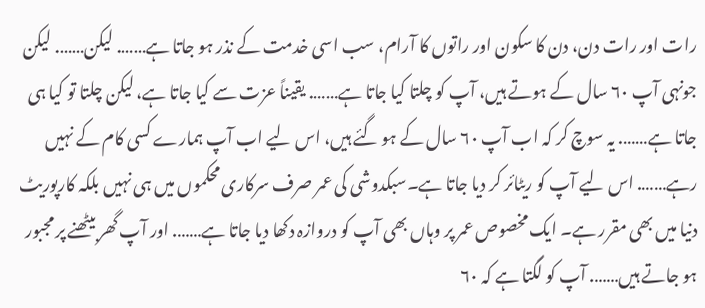رات اور رات دن، دن کا سکون اور راتوں کا آرام، سب اسی خدمت کے نذر ہو جاتا ہے……. لیکن……. لیکن جونہی آپ ۶۰ سال کے ہوتے ہیں، آپ کو چلتا کیا جاتا ہے……. یقیناً عزت سے کیا جاتا ہے، لیکن چلتا تو کیا ہی جاتا ہے……. یہ سوچ کر کہ اب آپ ۶۰ سال کے ہو گئے ہیں، اس لیے اب آپ ہمارے کسی کام کے نہیں رہے……. اس لیے آپ کو ریٹائر کر دیا جاتا ہے۔سبکدوشی کی عمر صرف سرکاری محکموں میں ہی نہیں بلکہ کارپوریٹ دنیا میں بھی مقرر ہے۔ ایک مخصوص عمر پر وہاں بھی آپ کو دروازہ دکھا دیا جاتا ہے……. اور آپ گھر بیٹھنے پر مجبور ہو جاتے ہیں……. آپ کو لگتا ہے کہ ۶۰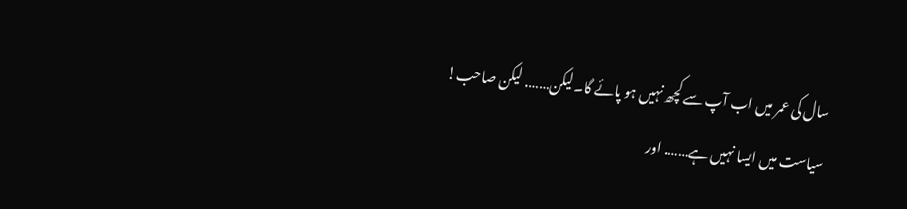سال کی عمر میں اب آپ سے کچھ نہیں ہو پائے گا۔لیکن……. لیکن صاحب! سیاست میں ایسا نہیں ہے……. اور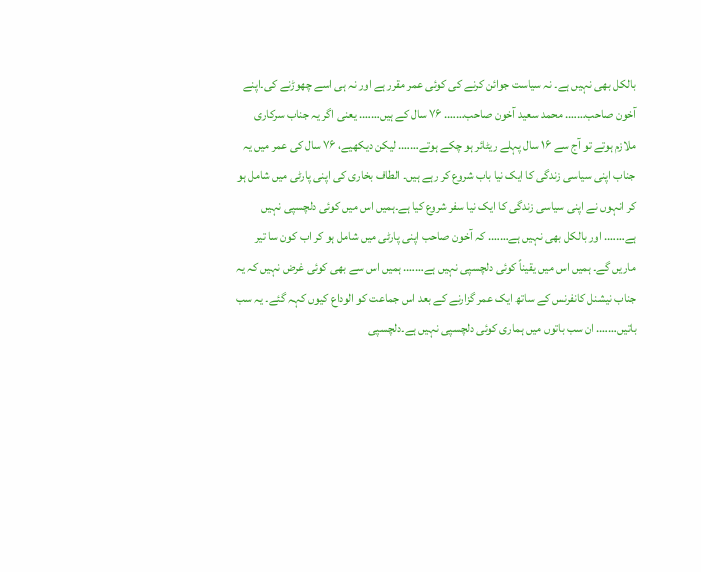بالکل بھی نہیں ہے۔ نہ سیاست جوائن کرنے کی کوئی عمر مقرر ہے اور نہ ہی اسے چھوڑنے کی۔اپنے آخون صاحب……. محمد سعید آخون صاحب……. ۷۶ سال کے ہیں……. یعنی اگر یہ جناب سرکاری ملازم ہوتے تو آج سے ۱۶ سال پہلے ریٹائر ہو چکے ہوتے……. لیکن دیکھیے، ۷۶ سال کی عمر میں یہ جناب اپنی سیاسی زندگی کا ایک نیا باب شروع کر رہے ہیں۔ الطاف بخاری کی اپنی پارٹی میں شامل ہو کر انہوں نے اپنی سیاسی زندگی کا ایک نیا سفر شروع کیا ہے۔ہمیں اس میں کوئی دلچسپی نہیں ہے……. اور بالکل بھی نہیں ہے……. کہ آخون صاحب اپنی پارٹی میں شامل ہو کر اب کون سا تیر ماریں گے۔ ہمیں اس میں یقیناً کوئی دلچسپی نہیں ہے……. ہمیں اس سے بھی کوئی غرض نہیں کہ یہ جناب نیشنل کانفرنس کے ساتھ ایک عمر گزارنے کے بعد اس جماعت کو الوداع کیوں کہہ گئے۔ یہ سب باتیں……. ان سب باتوں میں ہماری کوئی دلچسپی نہیں ہے۔دلچسپی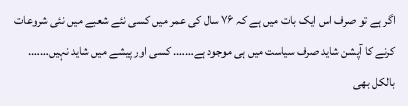اگر ہے تو صرف اس ایک بات میں ہے کہ ۷۶ سال کی عمر میں کسی نئے شعبے میں نئی شروعات کرنے کا آپشن شاید صرف سیاست میں ہی موجود ہے……. کسی اور پیشے میں شاید نہیں……. بالکل بھی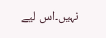نہیں۔اس لیے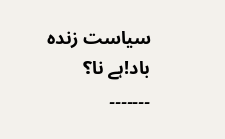سیاست زندہ باد!ہے نا؟
۔۔۔۔۔۔۔